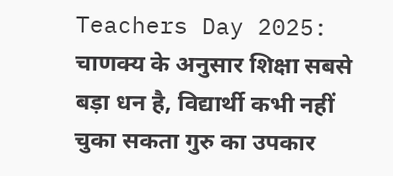Teachers Day 2025: चाणक्य के अनुसार शिक्षा सबसे बड़ा धन है, विद्यार्थी कभी नहीं चुका सकता गुरु का उपकार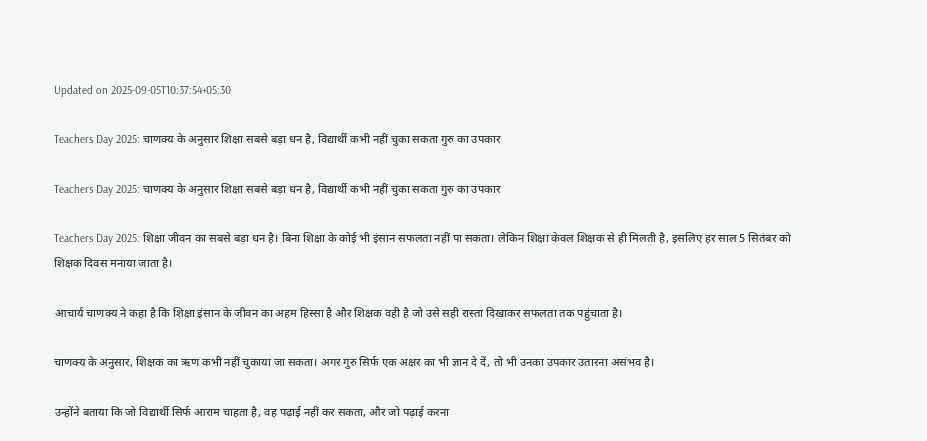Updated on 2025-09-05T10:37:54+05:30

Teachers Day 2025: चाणक्य के अनुसार शिक्षा सबसे बड़ा धन है, विद्यार्थी कभी नहीं चुका सकता गुरु का उपकार

Teachers Day 2025: चाणक्य के अनुसार शिक्षा सबसे बड़ा धन है, विद्यार्थी कभी नहीं चुका सकता गुरु का उपकार

Teachers Day 2025: शिक्षा जीवन का सबसे बड़ा धन है। बिना शिक्षा के कोई भी इंसान सफलता नहीं पा सकता। लेकिन शिक्षा केवल शिक्षक से ही मिलती है, इसलिए हर साल 5 सितंबर को शिक्षक दिवस मनाया जाता है।

आचार्य चाणक्य ने कहा है कि शिक्षा इंसान के जीवन का अहम हिस्सा है और शिक्षक वही है जो उसे सही रास्ता दिखाकर सफलता तक पहुंचाता है।

चाणक्य के अनुसार, शिक्षक का ऋण कभी नहीं चुकाया जा सकता। अगर गुरु सिर्फ एक अक्षर का भी ज्ञान दे दें, तो भी उनका उपकार उतारना असंभव है।

उन्होंने बताया कि जो विद्यार्थी सिर्फ आराम चाहता है, वह पढ़ाई नहीं कर सकता, और जो पढ़ाई करना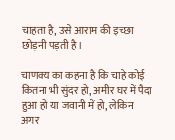चाहता है, उसे आराम की इच्छा छोड़नी पड़ती है।

चाणक्य का कहना है कि चाहे कोई कितना भी सुंदर हो, अमीर घर में पैदा हुआ हो या जवानी में हो, लेकिन अगर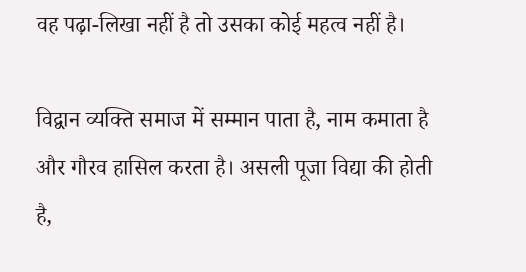वह पढ़ा-लिखा नहीं है तो उसका कोई महत्व नहीं है।

विद्वान व्यक्ति समाज में सम्मान पाता है, नाम कमाता है और गौरव हासिल करता है। असली पूजा विद्या की होती है,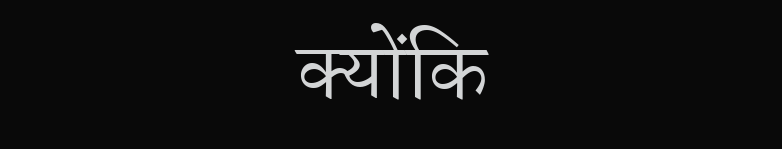क्योंकि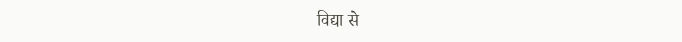विद्या से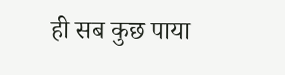ही सब कुछ पाया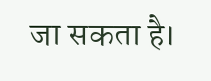जा सकता है।